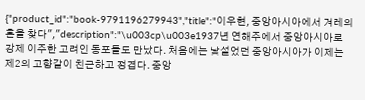{"product_id":"book-9791196279943","title":"이우현, 중앙아시아에서 겨레의 혼을 찾다","description":"\u003cp\u003e1937년 연해주에서 중앙아시아로 강제 이주한 고려인 동포들도 만났다. 처음에는 낯설었던 중앙아시아가 이제는 제2의 고향같이 친근하고 정겹다. 중앙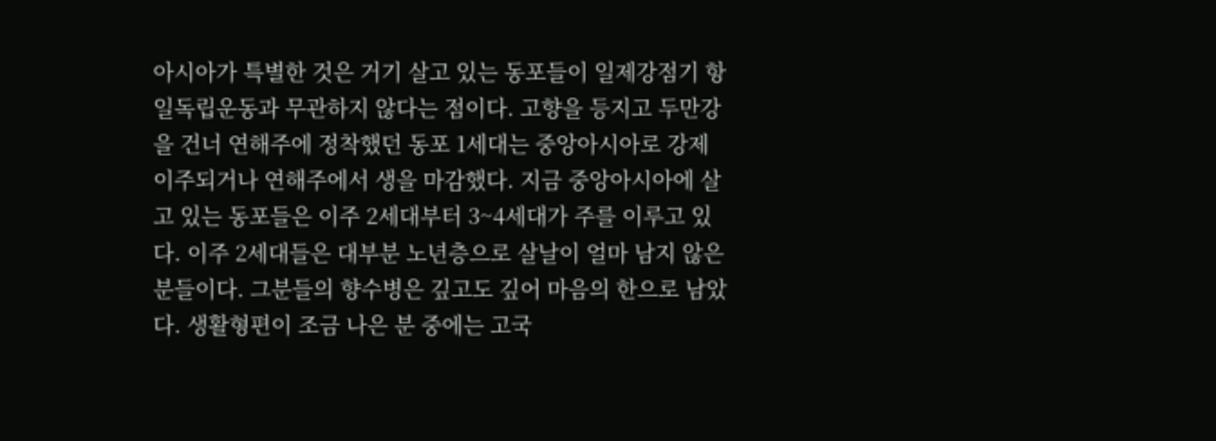아시아가 특별한 것은 거기 살고 있는 동포들이 일제강점기 항일독립운동과 무관하지 않다는 점이다. 고향을 등지고 두만강을 건너 연해주에 정착했던 동포 1세대는 중앙아시아로 강제 이주되거나 연해주에서 생을 마감했다. 지금 중앙아시아에 살고 있는 동포들은 이주 2세대부터 3~4세대가 주를 이루고 있다. 이주 2세대들은 대부분 노년층으로 살날이 얼마 남지 않은 분들이다. 그분들의 향수병은 깊고도 깊어 마음의 한으로 남았다. 생활형편이 조금 나은 분 중에는 고국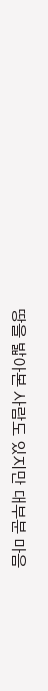땅을 밟아본 사람도 있지만 대부분 마음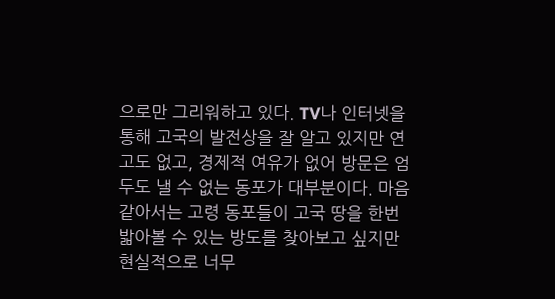으로만 그리워하고 있다. TV나 인터넷을 통해 고국의 발전상을 잘 알고 있지만 연고도 없고, 경제적 여유가 없어 방문은 엄두도 낼 수 없는 동포가 대부분이다. 마음 같아서는 고령 동포들이 고국 땅을 한번 밟아볼 수 있는 방도를 찾아보고 싶지만 현실적으로 너무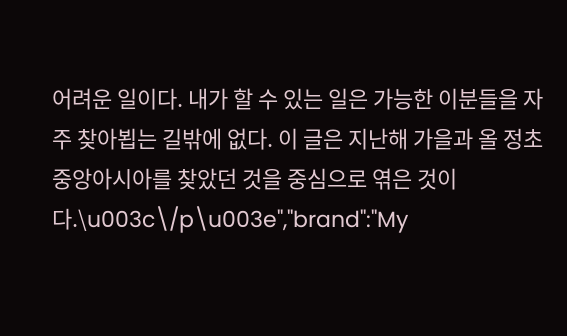어려운 일이다. 내가 할 수 있는 일은 가능한 이분들을 자주 찾아뵙는 길밖에 없다. 이 글은 지난해 가을과 올 정초 중앙아시아를 찾았던 것을 중심으로 엮은 것이다.\u003c\/p\u003e","brand":"My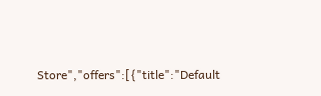Store","offers":[{"title":"Default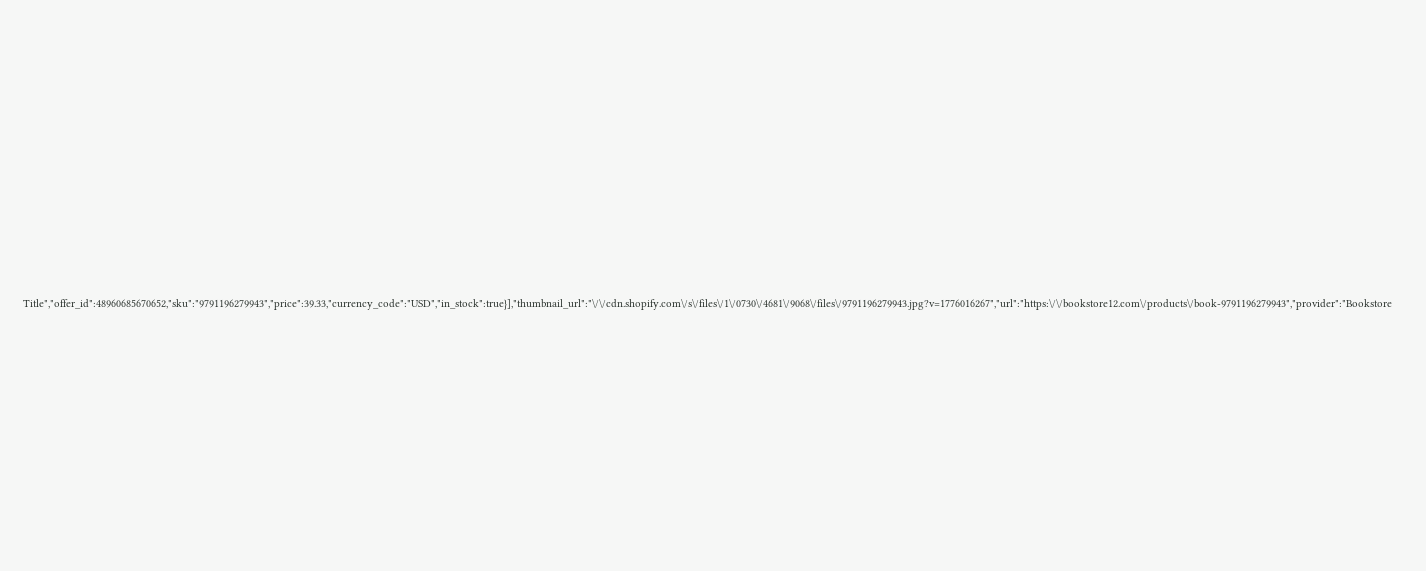Title","offer_id":48960685670652,"sku":"9791196279943","price":39.33,"currency_code":"USD","in_stock":true}],"thumbnail_url":"\/\/cdn.shopify.com\/s\/files\/1\/0730\/4681\/9068\/files\/9791196279943.jpg?v=1776016267","url":"https:\/\/bookstore12.com\/products\/book-9791196279943","provider":"Bookstore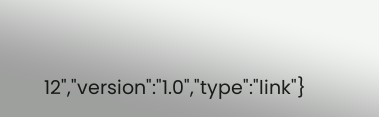12","version":"1.0","type":"link"}